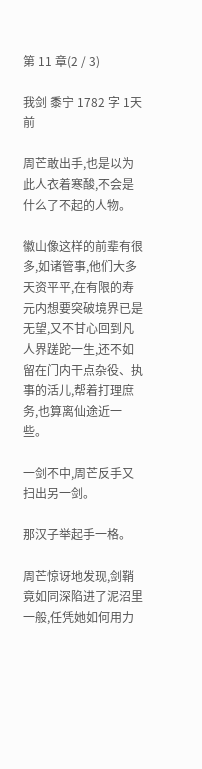第 11 章(2 / 3)

我剑 黍宁 1782 字 1天前

周芒敢出手,也是以为此人衣着寒酸,不会是什么了不起的人物。

徽山像这样的前辈有很多,如诸管事,他们大多天资平平,在有限的寿元内想要突破境界已是无望,又不甘心回到凡人界蹉跎一生,还不如留在门内干点杂役、执事的活儿,帮着打理庶务,也算离仙途近一些。

一剑不中,周芒反手又扫出另一剑。

那汉子举起手一格。

周芒惊讶地发现,剑鞘竟如同深陷进了泥沼里一般,任凭她如何用力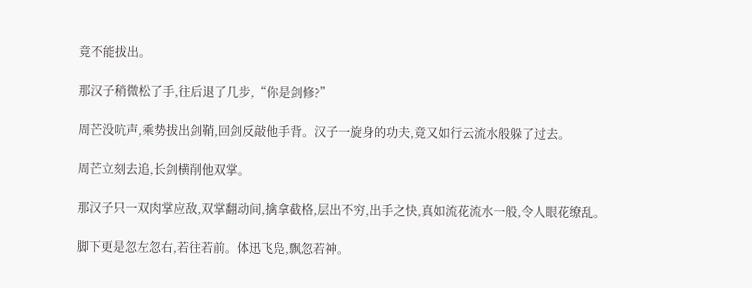竟不能拔出。

那汉子稍微松了手,往后退了几步,“你是剑修?”

周芒没吭声,乘势拔出剑鞘,回剑反敲他手背。汉子一旋身的功夫,竟又如行云流水般躲了过去。

周芒立刻去追,长剑横削他双掌。

那汉子只一双肉掌应敌,双掌翻动间,擒拿截格,层出不穷,出手之快,真如流花流水一般,令人眼花缭乱。

脚下更是忽左忽右,若往若前。体迅飞凫,飘忽若神。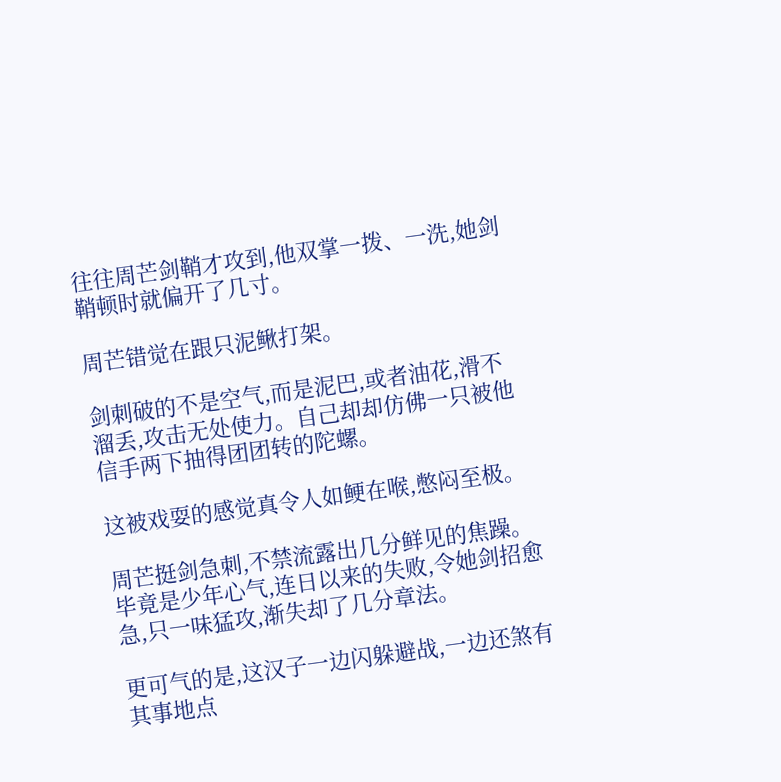往往周芒剑鞘才攻到,他双掌一拨、一洗,她剑鞘顿时就偏开了几寸。

周芒错觉在跟只泥鳅打架。

剑刺破的不是空气,而是泥巴,或者油花,滑不溜丢,攻击无处使力。自己却却仿佛一只被他信手两下抽得团团转的陀螺。

这被戏耍的感觉真令人如鲠在喉,憋闷至极。

周芒挺剑急刺,不禁流露出几分鲜见的焦躁。毕竟是少年心气,连日以来的失败,令她剑招愈急,只一味猛攻,渐失却了几分章法。

更可气的是,这汉子一边闪躲避战,一边还煞有其事地点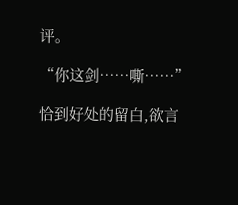评。

“你这剑……嘶……”

恰到好处的留白,欲言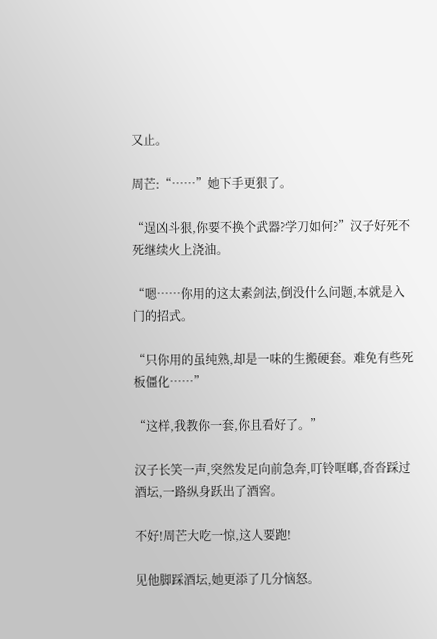又止。

周芒:“……”她下手更狠了。

“逞凶斗狠,你要不换个武器?学刀如何?”汉子好死不死继续火上浇油。

“嗯……你用的这太素剑法,倒没什么问题,本就是入门的招式。

“只你用的虽纯熟,却是一味的生搬硬套。难免有些死板僵化……”

“这样,我教你一套,你且看好了。”

汉子长笑一声,突然发足向前急奔,叮铃哐啷,沓沓踩过酒坛,一路纵身跃出了酒窖。

不好!周芒大吃一惊,这人要跑!

见他脚踩酒坛,她更添了几分恼怒。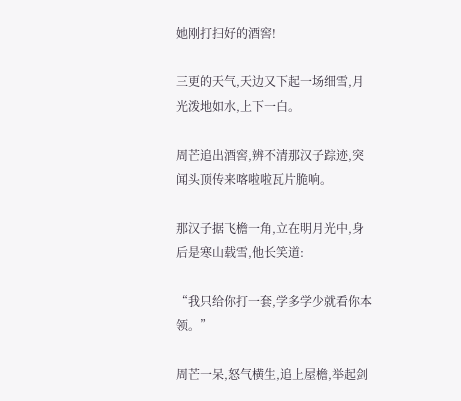她刚打扫好的酒窖!

三更的天气,天边又下起一场细雪,月光泼地如水,上下一白。

周芒追出酒窖,辨不清那汉子踪迹,突闻头顶传来喀啦啦瓦片脆响。

那汉子据飞檐一角,立在明月光中,身后是寒山载雪,他长笑道:

“我只给你打一套,学多学少就看你本领。”

周芒一呆,怒气横生,追上屋檐,举起剑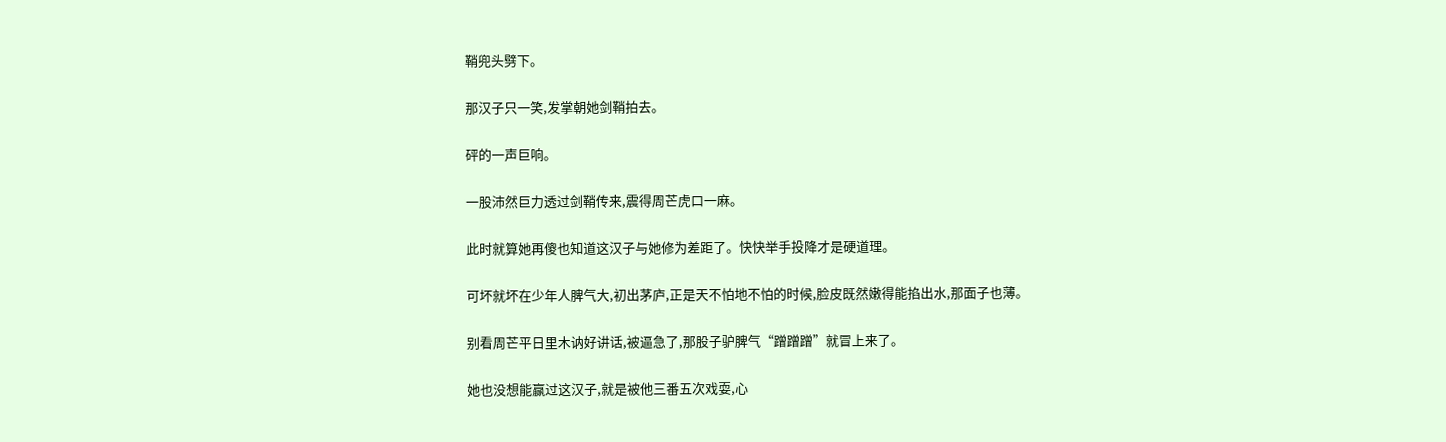鞘兜头劈下。

那汉子只一笑,发掌朝她剑鞘拍去。

砰的一声巨响。

一股沛然巨力透过剑鞘传来,震得周芒虎口一麻。

此时就算她再傻也知道这汉子与她修为差距了。快快举手投降才是硬道理。

可坏就坏在少年人脾气大,初出茅庐,正是天不怕地不怕的时候,脸皮既然嫩得能掐出水,那面子也薄。

别看周芒平日里木讷好讲话,被逼急了,那股子驴脾气“蹭蹭蹭”就冒上来了。

她也没想能赢过这汉子,就是被他三番五次戏耍,心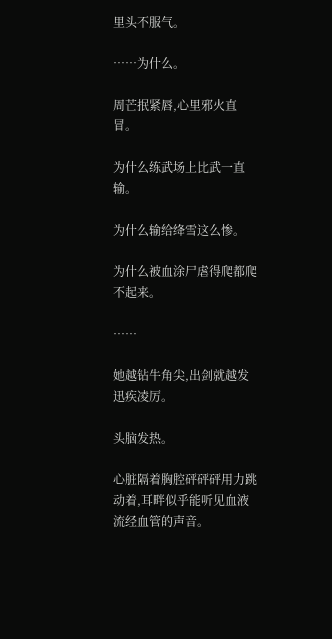里头不服气。

……为什么。

周芒抿紧唇,心里邪火直冒。

为什么练武场上比武一直输。

为什么输给绛雪这么惨。

为什么被血涂尸虐得爬都爬不起来。

……

她越钻牛角尖,出剑就越发迅疾凌厉。

头脑发热。

心脏隔着胸腔砰砰砰用力跳动着,耳畔似乎能听见血液流经血管的声音。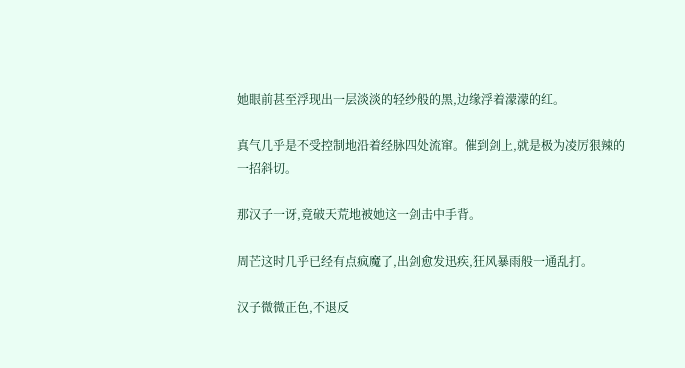她眼前甚至浮现出一层淡淡的轻纱般的黑,边缘浮着濛濛的红。

真气几乎是不受控制地沿着经脉四处流窜。催到剑上,就是极为凌厉狠辣的一招斜切。

那汉子一讶,竟破天荒地被她这一剑击中手背。

周芒这时几乎已经有点疯魔了,出剑愈发迅疾,狂风暴雨般一通乱打。

汉子微微正色,不退反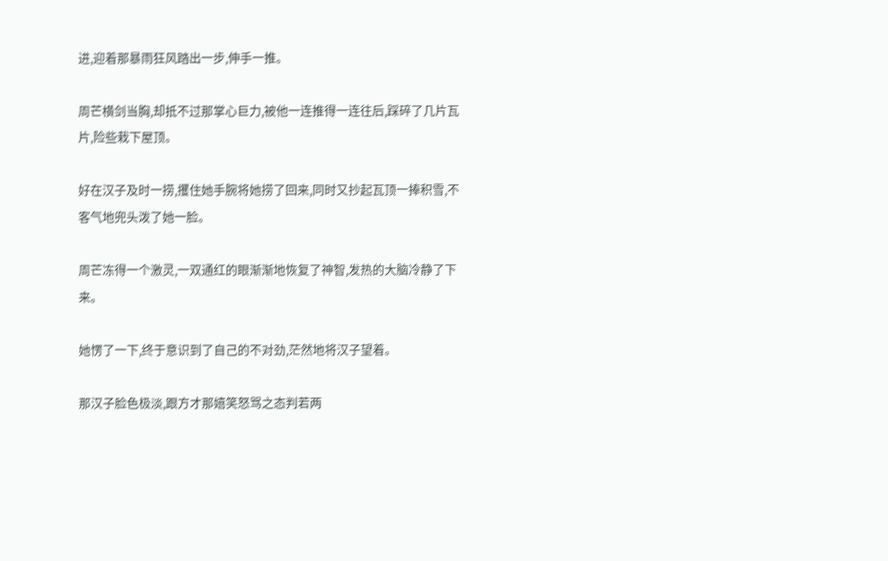进,迎着那暴雨狂风踏出一步,伸手一推。

周芒横剑当胸,却抵不过那掌心巨力,被他一连推得一连往后,踩碎了几片瓦片,险些栽下屋顶。

好在汉子及时一捞,攫住她手腕将她捞了回来,同时又抄起瓦顶一捧积雪,不客气地兜头泼了她一脸。

周芒冻得一个激灵,一双通红的眼渐渐地恢复了神智,发热的大脑冷静了下来。

她愣了一下,终于意识到了自己的不对劲,茫然地将汉子望着。

那汉子脸色极淡,跟方才那嬉笑怒骂之态判若两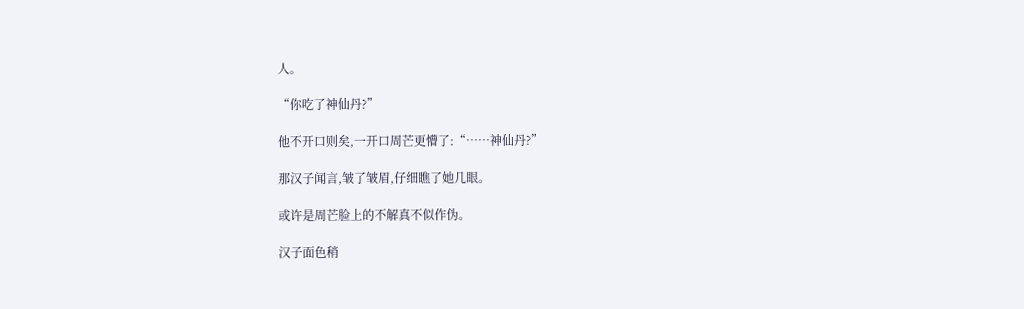人。

“你吃了神仙丹?”

他不开口则矣,一开口周芒更懵了:“……神仙丹?”

那汉子闻言,皱了皱眉,仔细瞧了她几眼。

或许是周芒脸上的不解真不似作伪。

汉子面色稍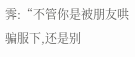霁:“不管你是被朋友哄骗服下,还是别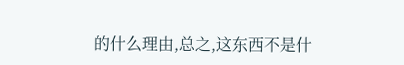的什么理由,总之,这东西不是什